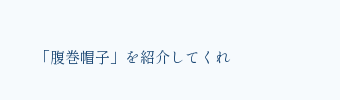「腹巻帽子」を紹介してくれ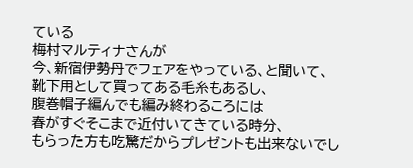ている
梅村マルティナさんが
今、新宿伊勢丹でフェアをやっている、と聞いて、
靴下用として買ってある毛糸もあるし、
腹巻帽子編んでも編み終わるころには
春がすぐそこまで近付いてきている時分、
もらった方も吃驚だからプレゼントも出来ないでし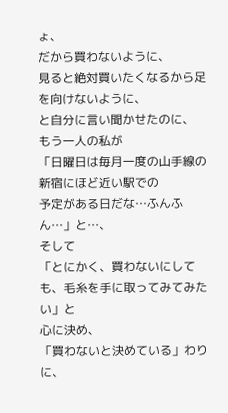ょ、
だから買わないように、
見ると絶対買いたくなるから足を向けないように、
と自分に言い聞かせたのに、
もう一人の私が
「日曜日は毎月一度の山手線の新宿にほど近い駅での
予定がある日だな…ふんふん…」と…、
そして
「とにかく、買わないにしても、毛糸を手に取ってみてみたい」と
心に決め、
「買わないと決めている」わりに、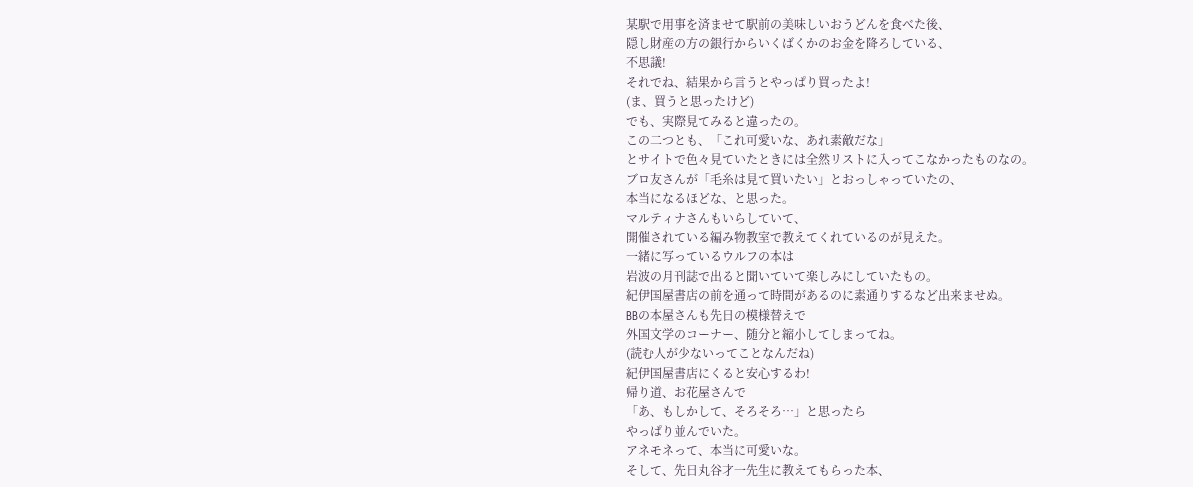某駅で用事を済ませて駅前の美味しいおうどんを食べた後、
隠し財産の方の銀行からいくばくかのお金を降ろしている、
不思議!
それでね、結果から言うとやっぱり買ったよ!
(ま、買うと思ったけど)
でも、実際見てみると違ったの。
この二つとも、「これ可愛いな、あれ素敵だな」
とサイトで色々見ていたときには全然リストに入ってこなかったものなの。
ブロ友さんが「毛糸は見て買いたい」とおっしゃっていたの、
本当になるほどな、と思った。
マルティナさんもいらしていて、
開催されている編み物教室で教えてくれているのが見えた。
一緒に写っているウルフの本は
岩波の月刊誌で出ると聞いていて楽しみにしていたもの。
紀伊国屋書店の前を通って時間があるのに素通りするなど出来ませぬ。
BBの本屋さんも先日の模様替えで
外国文学のコーナー、随分と縮小してしまってね。
(読む人が少ないってことなんだね)
紀伊国屋書店にくると安心するわ!
帰り道、お花屋さんで
「あ、もしかして、そろそろ…」と思ったら
やっぱり並んでいた。
アネモネって、本当に可愛いな。
そして、先日丸谷才一先生に教えてもらった本、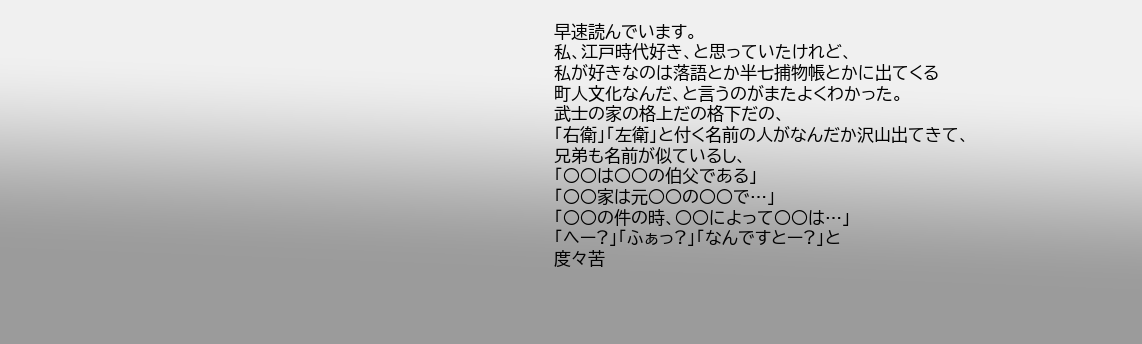早速読んでいます。
私、江戸時代好き、と思っていたけれど、
私が好きなのは落語とか半七捕物帳とかに出てくる
町人文化なんだ、と言うのがまたよくわかった。
武士の家の格上だの格下だの、
「右衛」「左衛」と付く名前の人がなんだか沢山出てきて、
兄弟も名前が似ているし、
「○○は○○の伯父である」
「○○家は元○○の○○で…」
「○○の件の時、○○によって○○は…」
「へー?」「ふぁっ?」「なんですとー?」と
度々苦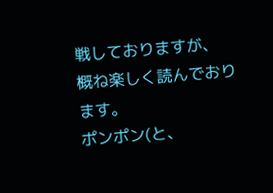戦しておりますが、
概ね楽しく読んでおります。
ポンポン(と、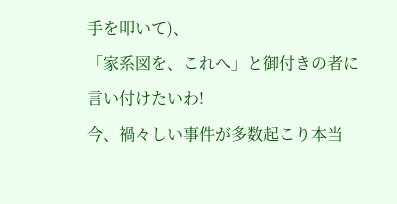手を叩いて)、
「家系図を、これへ」と御付きの者に言い付けたいわ!
今、禍々しい事件が多数起こり本当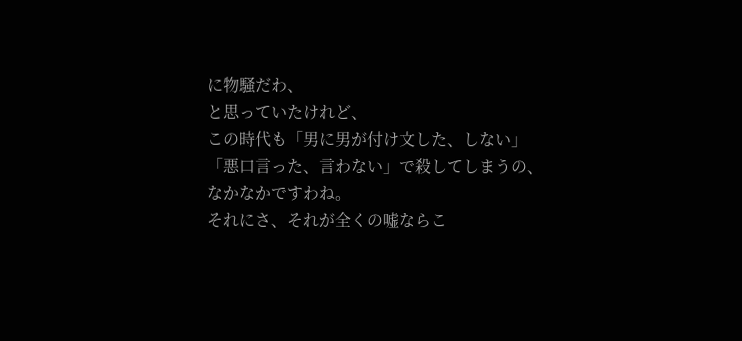に物騒だわ、
と思っていたけれど、
この時代も「男に男が付け文した、しない」
「悪口言った、言わない」で殺してしまうの、
なかなかですわね。
それにさ、それが全くの嘘ならこ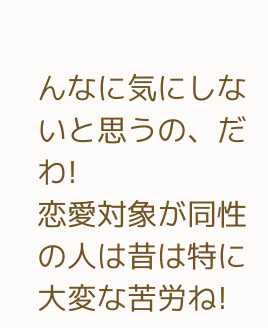んなに気にしないと思うの、だわ!
恋愛対象が同性の人は昔は特に大変な苦労ね!